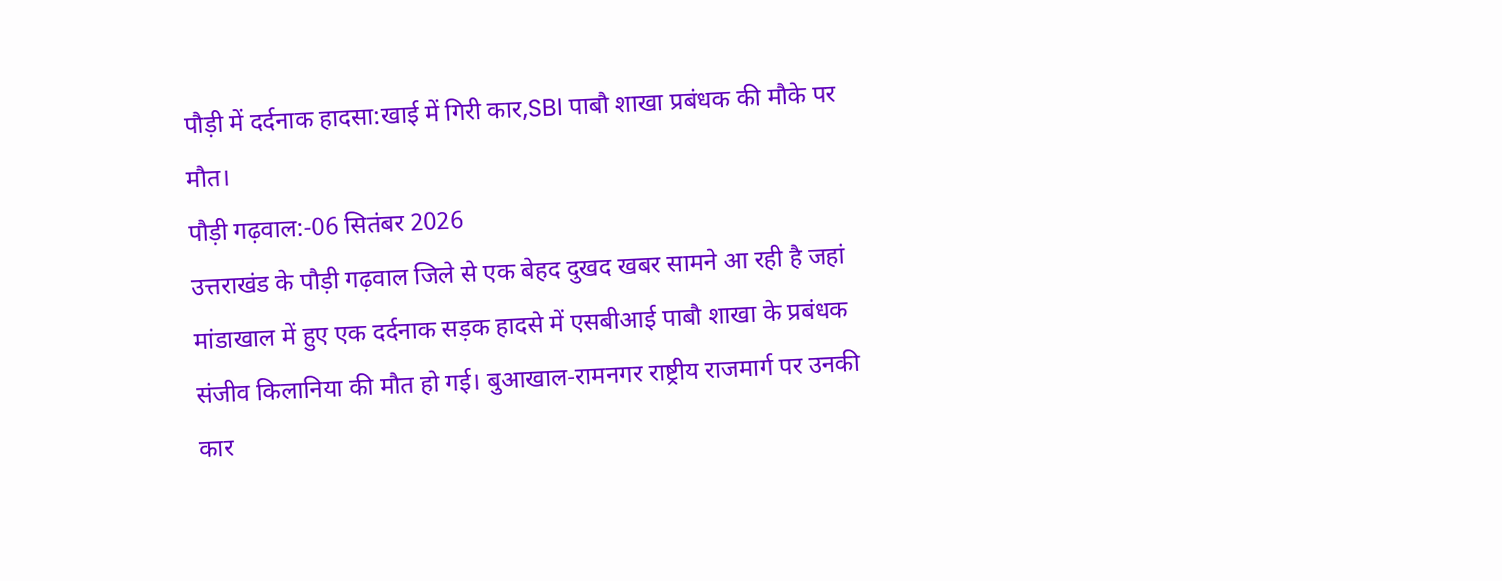पौड़ी में दर्दनाक हादसा:खाई में गिरी कार,SBI पाबौ शाखा प्रबंधक की मौके पर मौत।
पौड़ी गढ़वाल:-06 सितंबर 2026
उत्तराखंड के पौड़ी गढ़वाल जिले से एक बेहद दुखद खबर सामने आ रही है जहां मांडाखाल में हुए एक दर्दनाक सड़क हादसे में एसबीआई पाबौ शाखा के प्रबंधक संजीव किलानिया की मौत हो गई। बुआखाल-रामनगर राष्ट्रीय राजमार्ग पर उनकी कार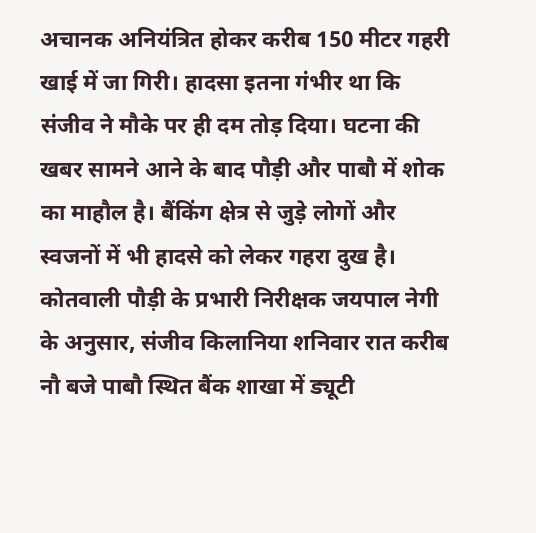अचानक अनियंत्रित होकर करीब 150 मीटर गहरी खाई में जा गिरी। हादसा इतना गंभीर था कि संजीव ने मौके पर ही दम तोड़ दिया। घटना की खबर सामने आने के बाद पौड़ी और पाबौ में शोक का माहौल है। बैंकिंग क्षेत्र से जुड़े लोगों और स्वजनों में भी हादसे को लेकर गहरा दुख है।
कोतवाली पौड़ी के प्रभारी निरीक्षक जयपाल नेगी के अनुसार, संजीव किलानिया शनिवार रात करीब नौ बजे पाबौ स्थित बैंक शाखा में ड्यूटी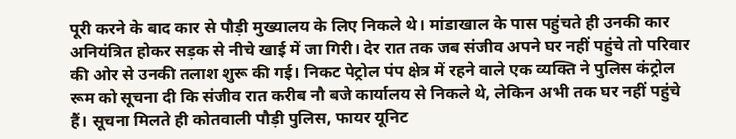पूरी करने के बाद कार से पौड़ी मुख्यालय के लिए निकले थे। मांडाखाल के पास पहुंचते ही उनकी कार अनियंत्रित होकर सड़क से नीचे खाई में जा गिरी। देर रात तक जब संजीव अपने घर नहीं पहुंचे तो परिवार की ओर से उनकी तलाश शुरू की गई। निकट पेट्रोल पंप क्षेत्र में रहने वाले एक व्यक्ति ने पुलिस कंट्रोल रूम को सूचना दी कि संजीव रात करीब नौ बजे कार्यालय से निकले थे, लेकिन अभी तक घर नहीं पहुंचे हैं। सूचना मिलते ही कोतवाली पौड़ी पुलिस, फायर यूनिट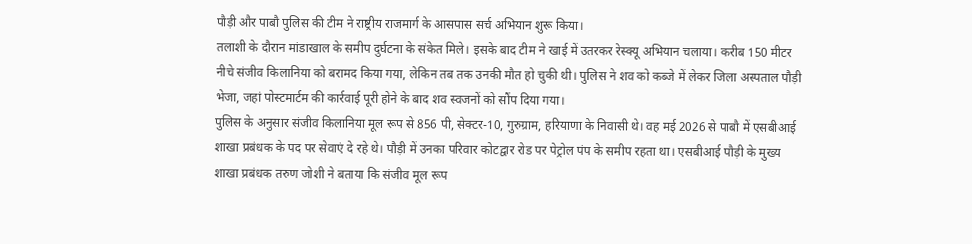पौड़ी और पाबौ पुलिस की टीम ने राष्ट्रीय राजमार्ग के आसपास सर्च अभियान शुरू किया।
तलाशी के दौरान मांडाखाल के समीप दुर्घटना के संकेत मिले। इसके बाद टीम ने खाई में उतरकर रेस्क्यू अभियान चलाया। करीब 150 मीटर नीचे संजीव किलानिया को बरामद किया गया, लेकिन तब तक उनकी मौत हो चुकी थी। पुलिस ने शव को कब्जे में लेकर जिला अस्पताल पौड़ी भेजा, जहां पोस्टमार्टम की कार्रवाई पूरी होने के बाद शव स्वजनों को सौंप दिया गया।
पुलिस के अनुसार संजीव किलानिया मूल रूप से 856 पी, सेक्टर-10, गुरुग्राम, हरियाणा के निवासी थे। वह मई 2026 से पाबौ में एसबीआई शाखा प्रबंधक के पद पर सेवाएं दे रहे थे। पौड़ी में उनका परिवार कोटद्वार रोड पर पेट्रोल पंप के समीप रहता था। एसबीआई पौड़ी के मुख्य शाखा प्रबंधक तरुण जोशी ने बताया कि संजीव मूल रूप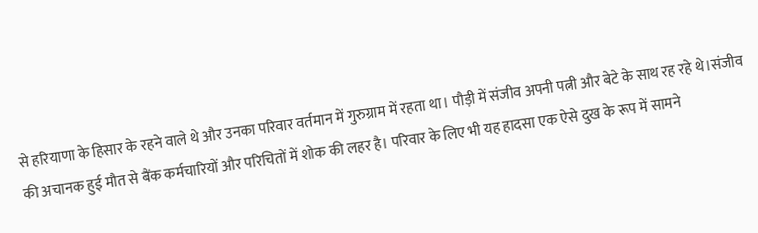से हरियाणा के हिसार के रहने वाले थे और उनका परिवार वर्तमान में गुरुग्राम में रहता था। पौड़ी में संजीव अपनी पत्नी और बेटे के साथ रह रहे थे।संजीव की अचानक हुई मौत से बैंक कर्मचारियों और परिचितों में शोक की लहर है। परिवार के लिए भी यह हादसा एक ऐसे दुख के रूप में सामने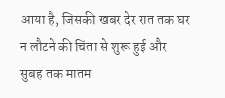आया है, जिसकी खबर देर रात तक घर न लौटने की चिंता से शुरू हुई और सुबह तक मातम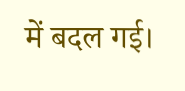में बदल गई।